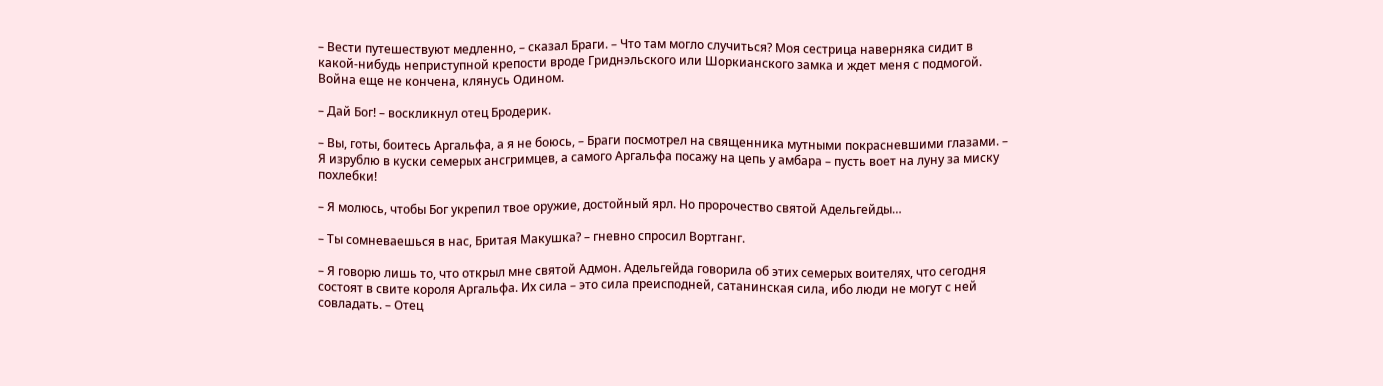– Вести путешествуют медленно, – сказал Браги. – Что там могло случиться? Моя сестрица наверняка сидит в какой-нибудь неприступной крепости вроде Гриднэльского или Шоркианского замка и ждет меня с подмогой. Война еще не кончена, клянусь Одином.

– Дай Бог! – воскликнул отец Бродерик.

– Вы, готы, боитесь Аргальфа, а я не боюсь, – Браги посмотрел на священника мутными покрасневшими глазами. – Я изрублю в куски семерых ансгримцев, а самого Аргальфа посажу на цепь у амбара – пусть воет на луну за миску похлебки!

– Я молюсь, чтобы Бог укрепил твое оружие, достойный ярл. Но пророчество святой Адельгейды…

– Ты сомневаешься в нас, Бритая Макушка? – гневно спросил Вортганг.

– Я говорю лишь то, что открыл мне святой Адмон. Адельгейда говорила об этих семерых воителях, что сегодня состоят в свите короля Аргальфа. Их сила – это сила преисподней, сатанинская сила, ибо люди не могут с ней совладать. – Отец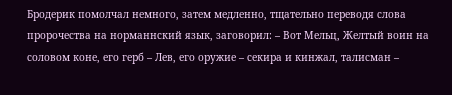Бродерик помолчал немного, затем медленно, тщательно переводя слова пророчества на норманнский язык, заговорил: – Вот Мельц, Желтый воин на соловом коне, его герб – Лев, его оружие – секира и кинжал, талисман –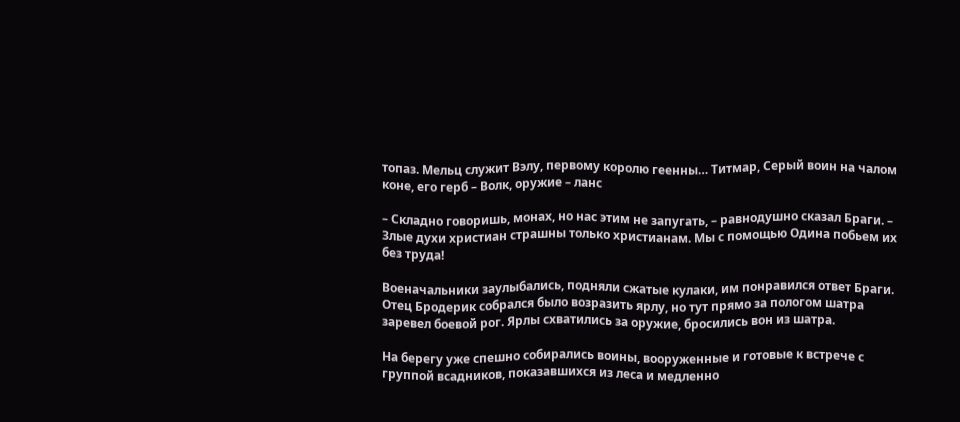топаз. Мельц служит Вэлу, первому королю геенны… Титмар, Серый воин на чалом коне, его герб – Волк, оружие – ланс

– Складно говоришь, монах, но нас этим не запугать, – равнодушно сказал Браги. – Злые духи христиан страшны только христианам. Мы с помощью Одина побьем их без труда!

Военачальники заулыбались, подняли сжатые кулаки, им понравился ответ Браги. Отец Бродерик собрался было возразить ярлу, но тут прямо за пологом шатра заревел боевой рог. Ярлы схватились за оружие, бросились вон из шатра.

На берегу уже спешно собирались воины, вооруженные и готовые к встрече с группой всадников, показавшихся из леса и медленно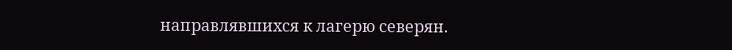направлявшихся к лагерю северян.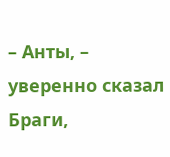– Анты, – уверенно сказал Браги,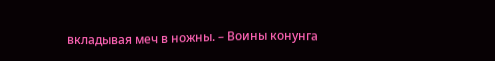вкладывая меч в ножны. – Воины конунга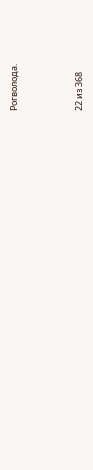Рогволода.



22 из 368